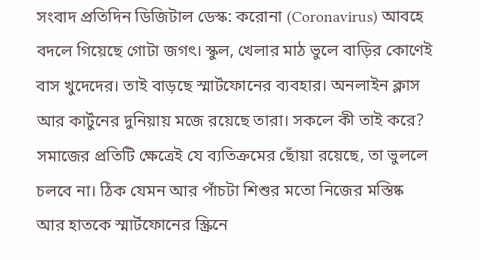সংবাদ প্রতিদিন ডিজিটাল ডেস্ক: করোনা (Coronavirus) আবহে বদলে গিয়েছে গোটা জগৎ। স্কুল, খেলার মাঠ ভুলে বাড়ির কোণেই বাস খুদেদের। তাই বাড়ছে স্মার্টফোনের ব্যবহার। অনলাইন ক্লাস আর কার্টুনের দুনিয়ায় মজে রয়েছে তারা। সকলে কী তাই করে? সমাজের প্রতিটি ক্ষেত্রেই যে ব্যতিক্রমের ছোঁয়া রয়েছে, তা ভুললে চলবে না। ঠিক যেমন আর পাঁচটা শিশুর মতো নিজের মস্তিষ্ক আর হাতকে স্মার্টফোনের স্ক্রিনে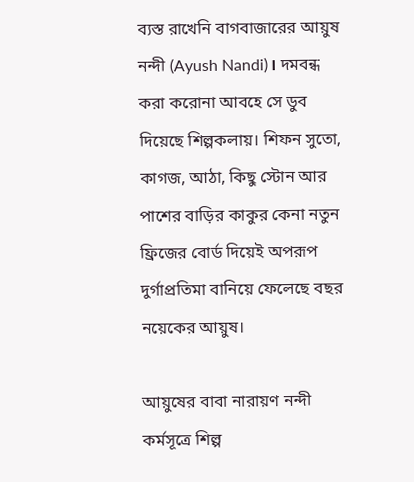ব্যস্ত রাখেনি বাগবাজারের আয়ুষ নন্দী (Ayush Nandi)। দমবন্ধ করা করোনা আবহে সে ডুব দিয়েছে শিল্পকলায়। শিফন সুতো, কাগজ, আঠা, কিছু স্টোন আর পাশের বাড়ির কাকুর কেনা নতুন ফ্রিজের বোর্ড দিয়েই অপরূপ দুর্গাপ্রতিমা বানিয়ে ফেলেছে বছর নয়েকের আয়ুষ।

আয়ুষের বাবা নারায়ণ নন্দী কর্মসূত্রে শিল্প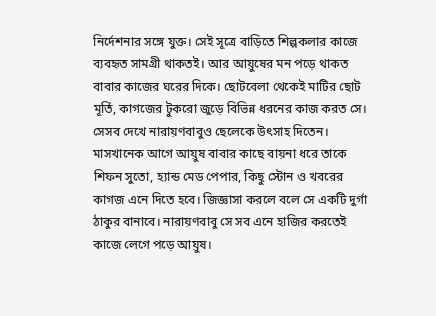নির্দেশনার সঙ্গে যুক্ত। সেই সূত্রে বাড়িতে শিল্পকলার কাজে ব্যবহৃত সামগ্রী থাকতই। আর আয়ুষের মন পড়ে থাকত বাবার কাজের ঘরের দিকে। ছোটবেলা থেকেই মাটির ছোট মূর্তি, কাগজের টুকরো জুড়ে বিভিন্ন ধরনের কাজ করত সে। সেসব দেখে নারায়ণবাবুও ছেলেকে উৎসাহ দিতেন। মাসখানেক আগে আয়ুষ বাবার কাছে বায়না ধরে তাকে শিফন সুতো, হ্যান্ড মেড পেপার, কিছু স্টোন ও খবরের কাগজ এনে দিতে হবে। জিজ্ঞাসা করলে বলে সে একটি দুর্গা ঠাকুর বানাবে। নারায়ণবাবু সে সব এনে হাজির করতেই কাজে লেগে পড়ে আয়ুষ।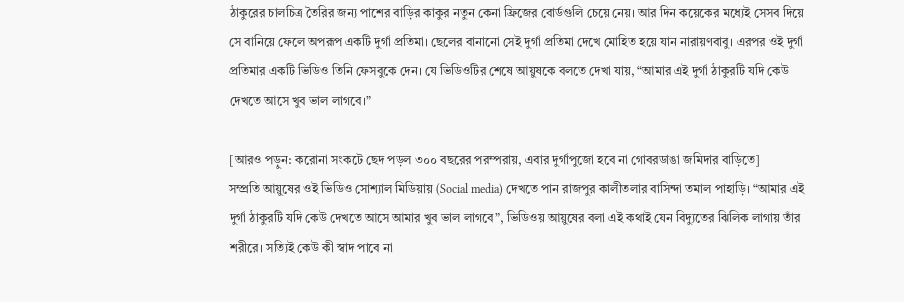ঠাকুরের চালচিত্র তৈরির জন্য পাশের বাড়ির কাকুর নতুন কেনা ফ্রিজের বোর্ডগুলি চেয়ে নেয়। আর দিন কয়েকের মধ্যেই সেসব দিয়ে সে বানিয়ে ফেলে অপরূপ একটি দুর্গা প্রতিমা। ছেলের বানানো সেই দুর্গা প্রতিমা দেখে মোহিত হয়ে যান নারায়ণবাবু। এরপর ওই দুর্গা প্রতিমার একটি ভিডিও তিনি ফেসবুকে দেন। যে ভিডিওটির শেষে আয়ুষকে বলতে দেখা যায়, “আমার এই দুর্গা ঠাকুরটি যদি কেউ দেখতে আসে খুব ভাল লাগবে।”

[আরও পড়ুন: করোনা সংকটে ছেদ পড়ল ৩০০ বছরের পরম্পরায়, এবার দুর্গাপুজো হবে না গোবরডাঙা জমিদার বাড়িতে]
সম্প্রতি আয়ুষের ওই ভিডিও সোশ্যাল মিডিয়ায় (Social media) দেখতে পান রাজপুর কালীতলার বাসিন্দা তমাল পাহাড়ি। “আমার এই দুর্গা ঠাকুরটি যদি কেউ দেখতে আসে আমার খুব ভাল লাগবে”, ভিডিওয় আয়ুষের বলা এই কথাই যেন বিদ্যুতের ঝিলিক লাগায় তাঁর শরীরে। সত্যিই কেউ কী স্বাদ পাবে না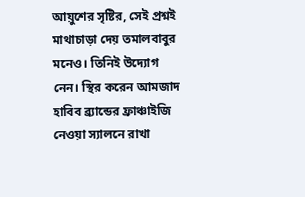আয়ুশের সৃষ্টির, সেই প্রশ্নই মাথাচাড়া দেয় তমালবাবুর মনেও। তিনিই উদ্যোগ নেন। স্থির করেন আমজাদ হাবিব ব্র্যান্ডের ফ্রাঞ্চাইজি নেওয়া স্যালনে রাখা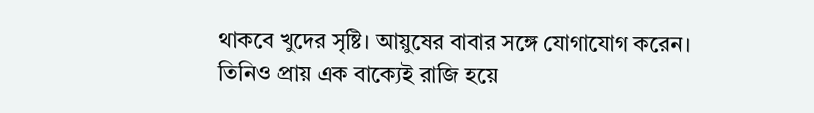থাকবে খুদের সৃষ্টি। আয়ুষের বাবার সঙ্গে যোগাযোগ করেন। তিনিও প্রায় এক বাক্যেই রাজি হয়ে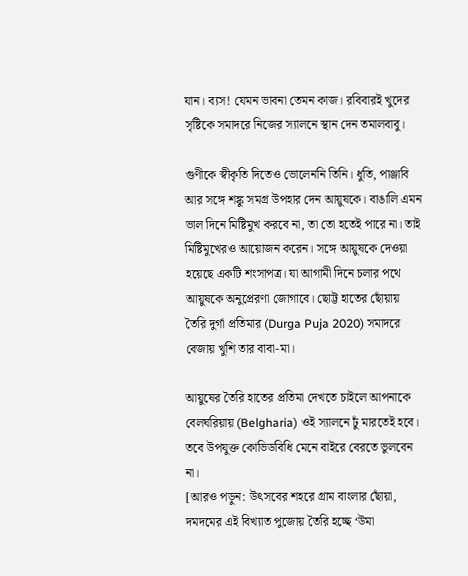যান। ব্যস! যেমন ভাবনা তেমন কাজ। রবিবারই খুদের সৃষ্টিকে সমাদরে নিজের স্যালনে স্থান দেন তমালবাবু।

গুণীকে স্বীকৃতি দিতেও ভোলেননি তিনি। ধুতি, পাঞ্জাবি আর সঙ্গে শঙ্কু সমগ্র উপহার দেন আয়ুষকে। বাঙালি এমন ভাল দিনে মিষ্টিমুখ করবে না, তা তো হতেই পারে না। তাই মিষ্টিমুখেরও আয়োজন করেন। সঙ্গে আয়ুষকে দেওয়া হয়েছে একটি শংসাপত্র। যা আগামী দিনে চলার পথে আয়ুষকে অনুপ্রেরণা জোগাবে। ছোট্ট হাতের ছোঁয়ায় তৈরি দুর্গা প্রতিমার (Durga Puja 2020) সমাদরে বেজায় খুশি তার বাবা-মা।

আয়ুষের তৈরি হাতের প্রতিমা দেখতে চাইলে আপনাকে বেলঘরিয়ায় (Belgharia) ওই স্যালনে ঢুঁ মারতেই হবে। তবে উপযুক্ত কোভিডবিধি মেনে বাইরে বেরতে ভুলবেন না।
[আরও পড়ুন: উৎসবের শহরে গ্রাম বাংলার ছোঁয়া, দমদমের এই বিখ্যাত পুজোয় তৈরি হচ্ছে ‘উমা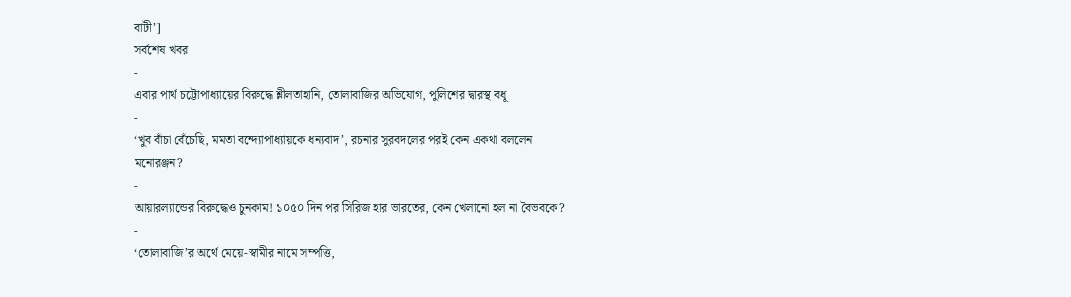বাটী’]
সর্বশেষ খবর
-
এবার পার্থ চট্টোপাধ্যায়ের বিরুদ্ধে শ্লীলতাহানি, তোলাবাজির অভিযোগ, পুলিশের দ্বারস্থ বধূ
-
‘খুব বাঁচা বেঁচেছি, মমতা বন্দ্যোপাধ্যায়কে ধন্যবাদ’, রচনার সুরবদলের পরই কেন একথা বললেন মনোরঞ্জন?
-
আয়ারল্যান্ডের বিরুদ্ধেও চুনকাম! ১০৫০ দিন পর সিরিজ হার ভারতের, কেন খেলানো হল না বৈভবকে?
-
‘তোলাবাজি’র অর্থে মেয়ে-স্বামীর নামে সম্পত্তি,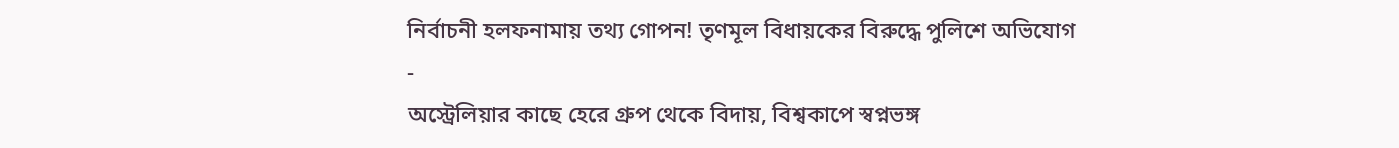নির্বাচনী হলফনামায় তথ্য গোপন! তৃণমূল বিধায়কের বিরুদ্ধে পুলিশে অভিযোগ
-
অস্ট্রেলিয়ার কাছে হেরে গ্রুপ থেকে বিদায়, বিশ্বকাপে স্বপ্নভঙ্গ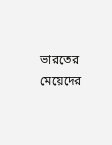ভারতের মেয়েদের